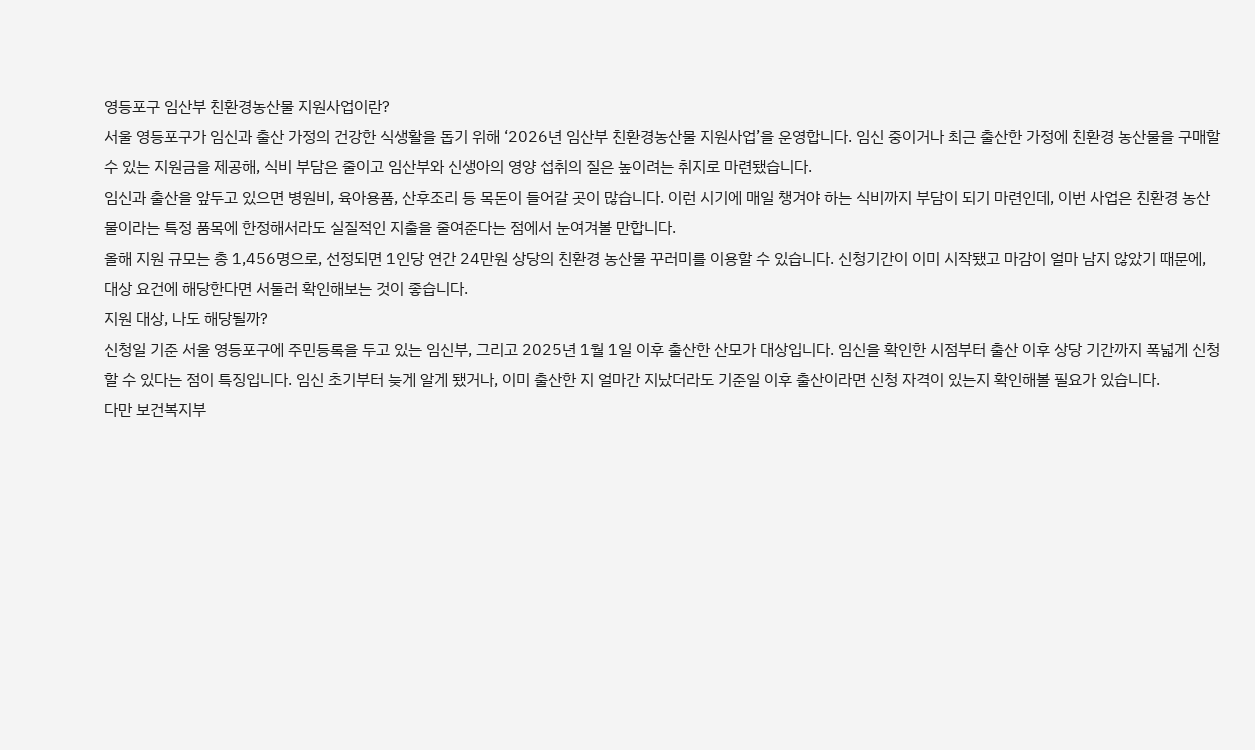영등포구 임산부 친환경농산물 지원사업이란?
서울 영등포구가 임신과 출산 가정의 건강한 식생활을 돕기 위해 ‘2026년 임산부 친환경농산물 지원사업’을 운영합니다. 임신 중이거나 최근 출산한 가정에 친환경 농산물을 구매할 수 있는 지원금을 제공해, 식비 부담은 줄이고 임산부와 신생아의 영양 섭취의 질은 높이려는 취지로 마련됐습니다.
임신과 출산을 앞두고 있으면 병원비, 육아용품, 산후조리 등 목돈이 들어갈 곳이 많습니다. 이런 시기에 매일 챙겨야 하는 식비까지 부담이 되기 마련인데, 이번 사업은 친환경 농산물이라는 특정 품목에 한정해서라도 실질적인 지출을 줄여준다는 점에서 눈여겨볼 만합니다.
올해 지원 규모는 총 1,456명으로, 선정되면 1인당 연간 24만원 상당의 친환경 농산물 꾸러미를 이용할 수 있습니다. 신청기간이 이미 시작됐고 마감이 얼마 남지 않았기 때문에, 대상 요건에 해당한다면 서둘러 확인해보는 것이 좋습니다.
지원 대상, 나도 해당될까?
신청일 기준 서울 영등포구에 주민등록을 두고 있는 임신부, 그리고 2025년 1월 1일 이후 출산한 산모가 대상입니다. 임신을 확인한 시점부터 출산 이후 상당 기간까지 폭넓게 신청할 수 있다는 점이 특징입니다. 임신 초기부터 늦게 알게 됐거나, 이미 출산한 지 얼마간 지났더라도 기준일 이후 출산이라면 신청 자격이 있는지 확인해볼 필요가 있습니다.
다만 보건복지부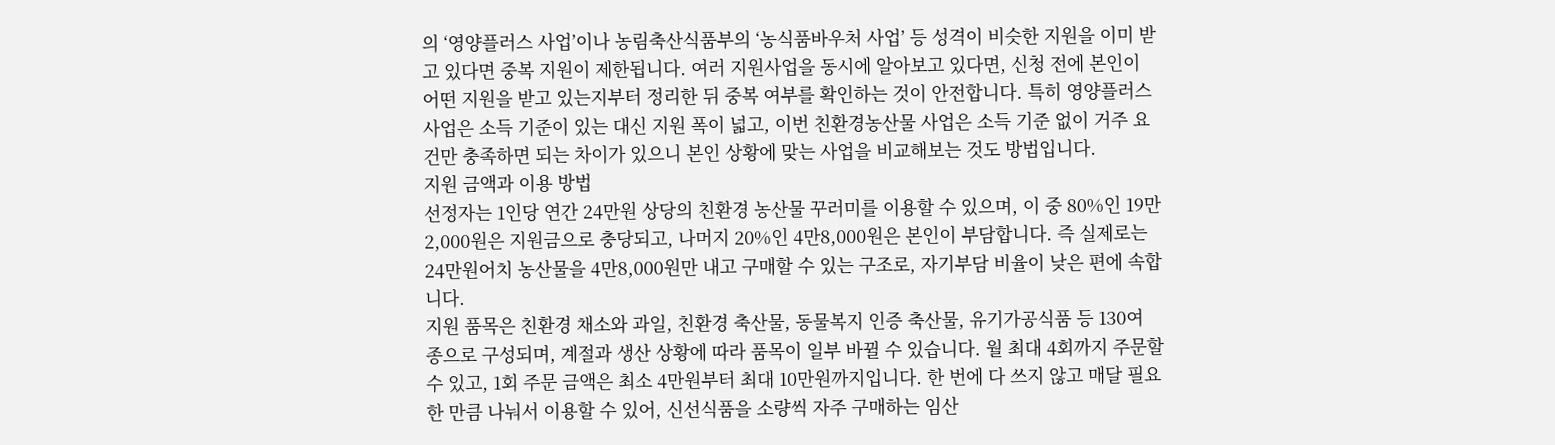의 ‘영양플러스 사업’이나 농림축산식품부의 ‘농식품바우처 사업’ 등 성격이 비슷한 지원을 이미 받고 있다면 중복 지원이 제한됩니다. 여러 지원사업을 동시에 알아보고 있다면, 신청 전에 본인이 어떤 지원을 받고 있는지부터 정리한 뒤 중복 여부를 확인하는 것이 안전합니다. 특히 영양플러스 사업은 소득 기준이 있는 대신 지원 폭이 넓고, 이번 친환경농산물 사업은 소득 기준 없이 거주 요건만 충족하면 되는 차이가 있으니 본인 상황에 맞는 사업을 비교해보는 것도 방법입니다.
지원 금액과 이용 방법
선정자는 1인당 연간 24만원 상당의 친환경 농산물 꾸러미를 이용할 수 있으며, 이 중 80%인 19만2,000원은 지원금으로 충당되고, 나머지 20%인 4만8,000원은 본인이 부담합니다. 즉 실제로는 24만원어치 농산물을 4만8,000원만 내고 구매할 수 있는 구조로, 자기부담 비율이 낮은 편에 속합니다.
지원 품목은 친환경 채소와 과일, 친환경 축산물, 동물복지 인증 축산물, 유기가공식품 등 130여 종으로 구성되며, 계절과 생산 상황에 따라 품목이 일부 바뀔 수 있습니다. 월 최대 4회까지 주문할 수 있고, 1회 주문 금액은 최소 4만원부터 최대 10만원까지입니다. 한 번에 다 쓰지 않고 매달 필요한 만큼 나눠서 이용할 수 있어, 신선식품을 소량씩 자주 구매하는 임산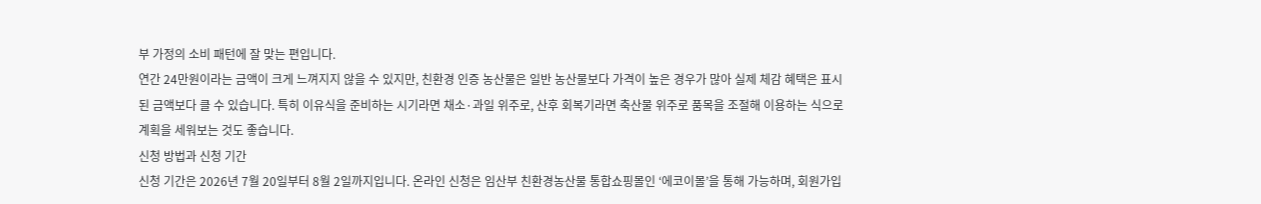부 가정의 소비 패턴에 잘 맞는 편입니다.
연간 24만원이라는 금액이 크게 느껴지지 않을 수 있지만, 친환경 인증 농산물은 일반 농산물보다 가격이 높은 경우가 많아 실제 체감 혜택은 표시된 금액보다 클 수 있습니다. 특히 이유식을 준비하는 시기라면 채소·과일 위주로, 산후 회복기라면 축산물 위주로 품목을 조절해 이용하는 식으로 계획을 세워보는 것도 좋습니다.
신청 방법과 신청 기간
신청 기간은 2026년 7월 20일부터 8월 2일까지입니다. 온라인 신청은 임산부 친환경농산물 통합쇼핑몰인 ‘에코이몰’을 통해 가능하며, 회원가입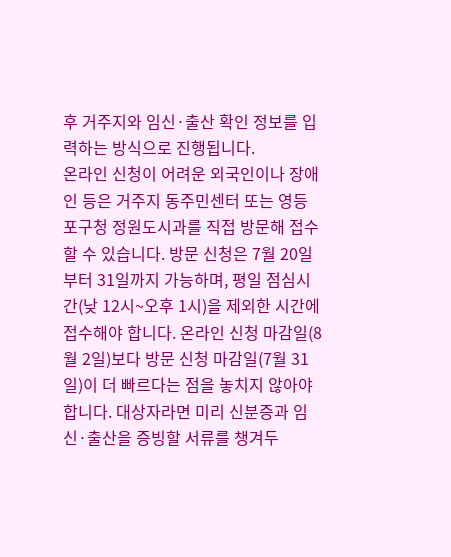후 거주지와 임신·출산 확인 정보를 입력하는 방식으로 진행됩니다.
온라인 신청이 어려운 외국인이나 장애인 등은 거주지 동주민센터 또는 영등포구청 정원도시과를 직접 방문해 접수할 수 있습니다. 방문 신청은 7월 20일부터 31일까지 가능하며, 평일 점심시간(낮 12시~오후 1시)을 제외한 시간에 접수해야 합니다. 온라인 신청 마감일(8월 2일)보다 방문 신청 마감일(7월 31일)이 더 빠르다는 점을 놓치지 않아야 합니다. 대상자라면 미리 신분증과 임신·출산을 증빙할 서류를 챙겨두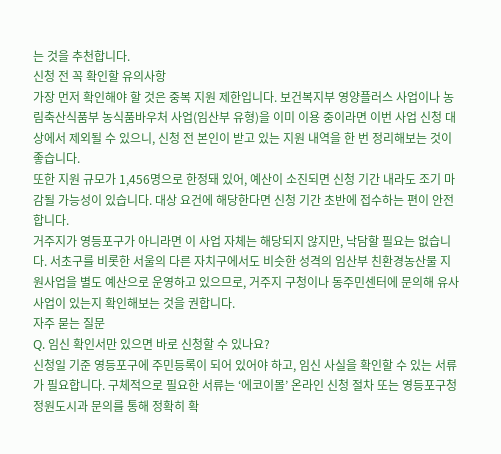는 것을 추천합니다.
신청 전 꼭 확인할 유의사항
가장 먼저 확인해야 할 것은 중복 지원 제한입니다. 보건복지부 영양플러스 사업이나 농림축산식품부 농식품바우처 사업(임산부 유형)을 이미 이용 중이라면 이번 사업 신청 대상에서 제외될 수 있으니, 신청 전 본인이 받고 있는 지원 내역을 한 번 정리해보는 것이 좋습니다.
또한 지원 규모가 1,456명으로 한정돼 있어, 예산이 소진되면 신청 기간 내라도 조기 마감될 가능성이 있습니다. 대상 요건에 해당한다면 신청 기간 초반에 접수하는 편이 안전합니다.
거주지가 영등포구가 아니라면 이 사업 자체는 해당되지 않지만, 낙담할 필요는 없습니다. 서초구를 비롯한 서울의 다른 자치구에서도 비슷한 성격의 임산부 친환경농산물 지원사업을 별도 예산으로 운영하고 있으므로, 거주지 구청이나 동주민센터에 문의해 유사 사업이 있는지 확인해보는 것을 권합니다.
자주 묻는 질문
Q. 임신 확인서만 있으면 바로 신청할 수 있나요?
신청일 기준 영등포구에 주민등록이 되어 있어야 하고, 임신 사실을 확인할 수 있는 서류가 필요합니다. 구체적으로 필요한 서류는 ‘에코이몰’ 온라인 신청 절차 또는 영등포구청 정원도시과 문의를 통해 정확히 확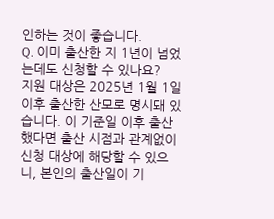인하는 것이 좋습니다.
Q. 이미 출산한 지 1년이 넘었는데도 신청할 수 있나요?
지원 대상은 2025년 1월 1일 이후 출산한 산모로 명시돼 있습니다. 이 기준일 이후 출산했다면 출산 시점과 관계없이 신청 대상에 해당할 수 있으니, 본인의 출산일이 기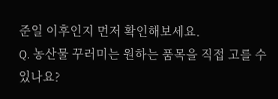준일 이후인지 먼저 확인해보세요.
Q. 농산물 꾸러미는 원하는 품목을 직접 고를 수 있나요?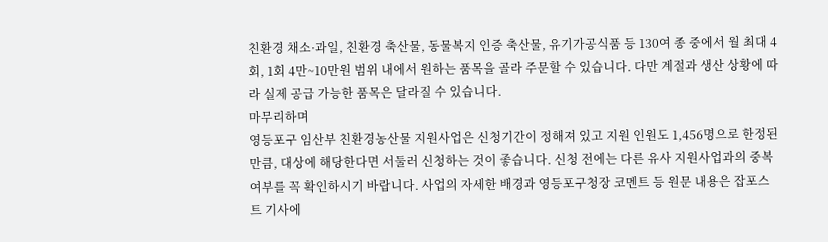친환경 채소·과일, 친환경 축산물, 동물복지 인증 축산물, 유기가공식품 등 130여 종 중에서 월 최대 4회, 1회 4만~10만원 범위 내에서 원하는 품목을 골라 주문할 수 있습니다. 다만 계절과 생산 상황에 따라 실제 공급 가능한 품목은 달라질 수 있습니다.
마무리하며
영등포구 임산부 친환경농산물 지원사업은 신청기간이 정해져 있고 지원 인원도 1,456명으로 한정된 만큼, 대상에 해당한다면 서둘러 신청하는 것이 좋습니다. 신청 전에는 다른 유사 지원사업과의 중복 여부를 꼭 확인하시기 바랍니다. 사업의 자세한 배경과 영등포구청장 코멘트 등 원문 내용은 잡포스트 기사에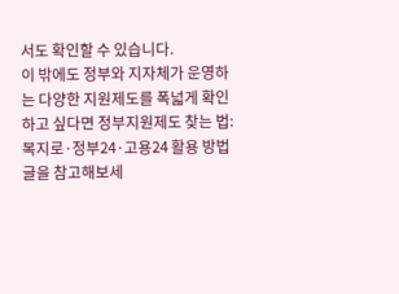서도 확인할 수 있습니다.
이 밖에도 정부와 지자체가 운영하는 다양한 지원제도를 폭넓게 확인하고 싶다면 정부지원제도 찾는 법: 복지로·정부24·고용24 활용 방법 글을 참고해보세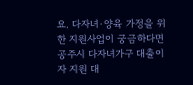요. 다자녀·양육 가정을 위한 지원사업이 궁금하다면 공주시 다자녀가구 대출이자 지원 대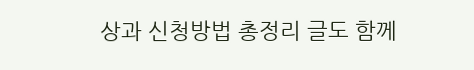상과 신청방법 총정리 글도 함께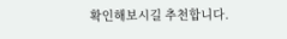확인해보시길 추천합니다.